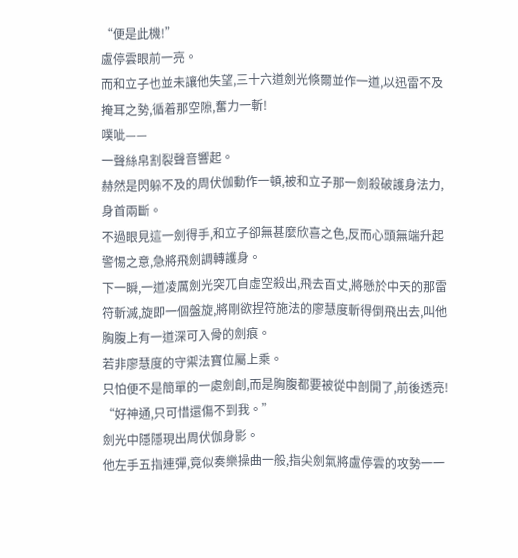“便是此機!”
盧停雲眼前一亮。
而和立子也並未讓他失望,三十六道劍光倏爾並作一道,以迅雷不及掩耳之勢,循着那空隙,奮力一斬!
噗呲——
一聲絲帛割裂聲音響起。
赫然是閃躲不及的周伏伽動作一頓,被和立子那一劍殺破護身法力,身首兩斷。
不過眼見這一劍得手,和立子卻無甚麼欣喜之色,反而心頭無端升起警惕之意,急將飛劍調轉護身。
下一瞬,一道凌厲劍光突兀自虛空殺出,飛去百丈,將懸於中天的那雷符斬滅,旋即一個盤旋,將剛欲捏符施法的廖慧度斬得倒飛出去,叫他胸腹上有一道深可入骨的劍痕。
若非廖慧度的守禦法寶位屬上乘。
只怕便不是簡單的一處劍創,而是胸腹都要被從中剖開了,前後透亮!
“好神通,只可惜還傷不到我。”
劍光中隱隱現出周伏伽身影。
他左手五指連彈,竟似奏樂操曲一般,指尖劍氣將盧停雲的攻勢一一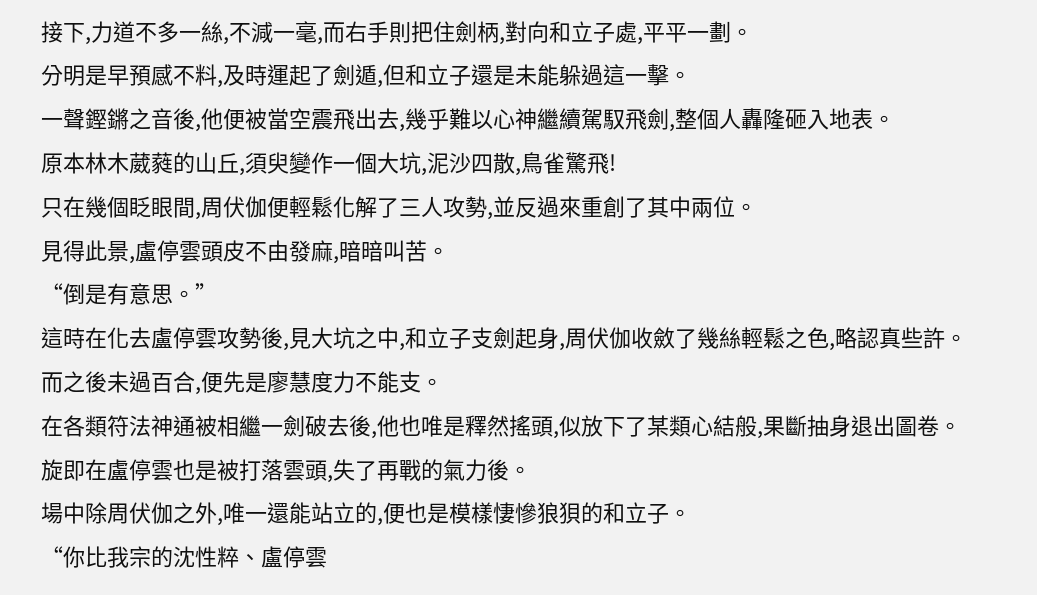接下,力道不多一絲,不減一毫,而右手則把住劍柄,對向和立子處,平平一劃。
分明是早預感不料,及時運起了劍遁,但和立子還是未能躲過這一擊。
一聲鏗鏘之音後,他便被當空震飛出去,幾乎難以心神繼續駕馭飛劍,整個人轟隆砸入地表。
原本林木葳蕤的山丘,須臾變作一個大坑,泥沙四散,鳥雀驚飛!
只在幾個眨眼間,周伏伽便輕鬆化解了三人攻勢,並反過來重創了其中兩位。
見得此景,盧停雲頭皮不由發麻,暗暗叫苦。
“倒是有意思。”
這時在化去盧停雲攻勢後,見大坑之中,和立子支劍起身,周伏伽收斂了幾絲輕鬆之色,略認真些許。
而之後未過百合,便先是廖慧度力不能支。
在各類符法神通被相繼一劍破去後,他也唯是釋然搖頭,似放下了某類心結般,果斷抽身退出圖卷。
旋即在盧停雲也是被打落雲頭,失了再戰的氣力後。
場中除周伏伽之外,唯一還能站立的,便也是模樣悽慘狼狽的和立子。
“你比我宗的沈性粹、盧停雲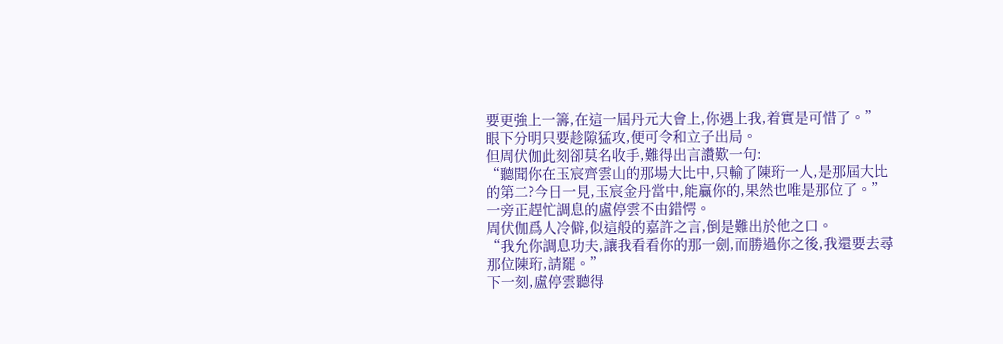要更強上一籌,在這一屆丹元大會上,你遇上我,着實是可惜了。”
眼下分明只要趁隙猛攻,便可令和立子出局。
但周伏伽此刻卻莫名收手,難得出言讚歎一句:
“聽聞你在玉宸齊雲山的那場大比中,只輸了陳珩一人,是那屆大比的第二?今日一見,玉宸金丹當中,能贏你的,果然也唯是那位了。”
一旁正趕忙調息的盧停雲不由錯愕。
周伏伽爲人冷僻,似這般的嘉許之言,倒是難出於他之口。
“我允你調息功夫,讓我看看你的那一劍,而勝過你之後,我還要去尋那位陳珩,請罷。”
下一刻,盧停雲聽得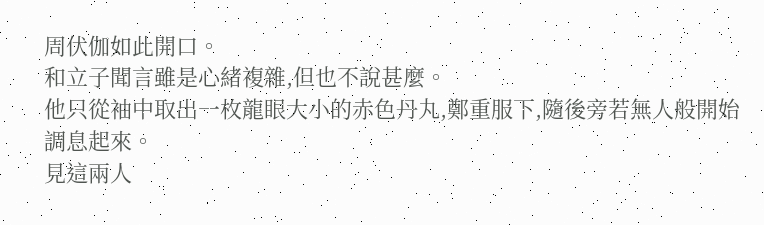周伏伽如此開口。
和立子聞言雖是心緒複雜,但也不說甚麼。
他只從袖中取出一枚龍眼大小的赤色丹丸,鄭重服下,隨後旁若無人般開始調息起來。
見這兩人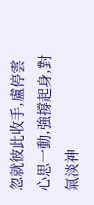忽就彼此收手,盧停雲心思一動,強撐起身,對氣淡神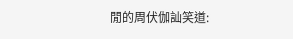閒的周伏伽訕笑道: